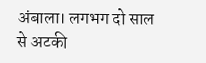अंबाला। लगभग दो साल से अटकी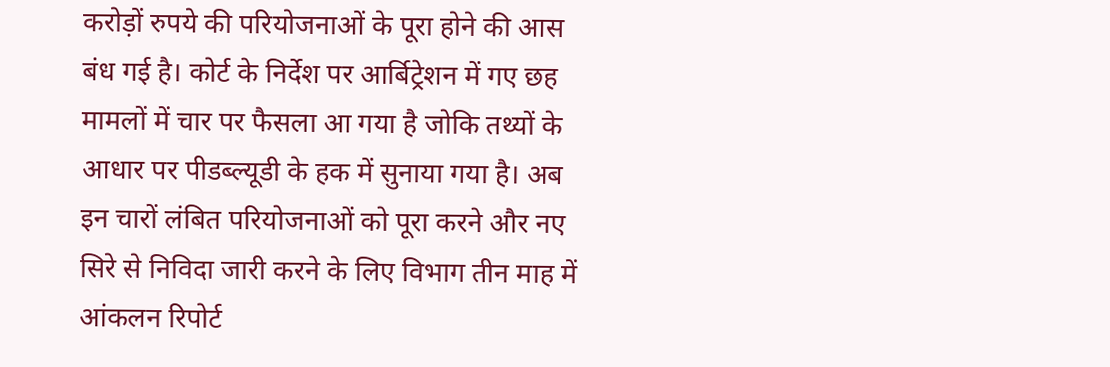करोड़ों रुपये की परियोजनाओं के पूरा होने की आस बंध गई है। कोर्ट के निर्देश पर आर्बिट्रेशन में गए छह मामलों में चार पर फैसला आ गया है जोकि तथ्यों के आधार पर पीडब्ल्यूडी के हक में सुनाया गया है। अब इन चारों लंबित परियोजनाओं को पूरा करने और नए सिरे से निविदा जारी करने के लिए विभाग तीन माह में आंकलन रिपोर्ट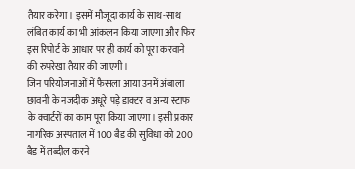तैयार करेगा। इसमें मौजूदा कार्य के साथ-साथ लंबित कार्य का भी आंकलन किया जाएगा और फिर इस रिपोर्ट के आधार पर ही कार्य को पूरा करवाने की रुपरेखा तैयार की जाएगी।
जिन परियोजनाओं में फैसला आया उनमें अंबाला छावनी के नजदीक अधूरे पड़े डाक्टर व अन्य स्टाफ के क्वार्टरों का काम पूरा किया जाएगा। इसी प्रकार नागरिक अस्पताल में 100 बैड की सुविधा को 200 बैड में तब्दील करने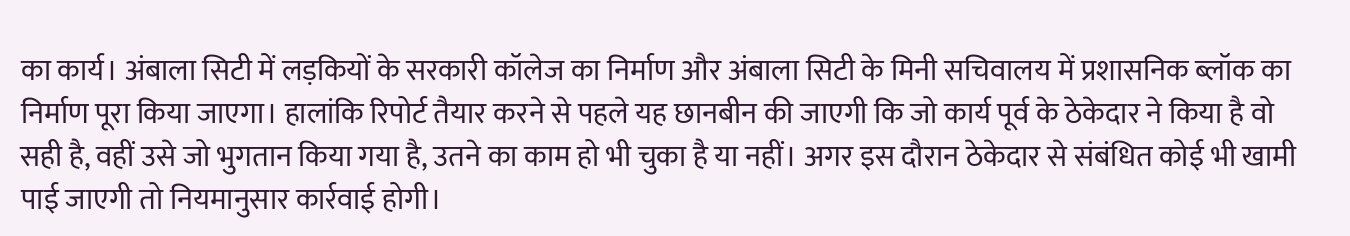का कार्य। अंबाला सिटी में लड़कियों के सरकारी कॉलेज का निर्माण और अंबाला सिटी के मिनी सचिवालय में प्रशासनिक ब्लॉक का निर्माण पूरा किया जाएगा। हालांकि रिपोर्ट तैयार करने से पहले यह छानबीन की जाएगी कि जो कार्य पूर्व के ठेकेदार ने किया है वो सही है, वहीं उसे जो भुगतान किया गया है, उतने का काम हो भी चुका है या नहीं। अगर इस दौरान ठेकेदार से संबंधित कोई भी खामी पाई जाएगी तो नियमानुसार कार्रवाई होगी।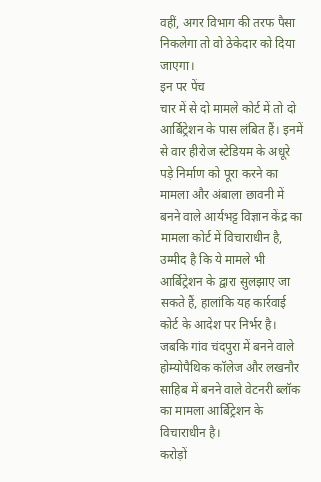वहीं, अगर विभाग की तरफ पैसा निकलेगा तो वो ठेकेदार को दिया जाएगा।
इन पर पेंच
चार में से दो मामले कोर्ट में तो दो आर्बिट्रेशन के पास लंबित हैं। इनमें से वार हीरोज स्टेडियम के अधूरे पड़े निर्माण को पूरा करने का मामला और अंबाला छावनी में बनने वाले आर्यभट्ट विज्ञान केंद्र का मामला कोर्ट में विचाराधीन है, उम्मीद है कि ये मामले भी आर्बिट्रेशन के द्वारा सुलझाए जा सकते हैं, हालांकि यह कार्रवाई कोर्ट के आदेश पर निर्भर है। जबकि गांव चंदपुरा में बनने वाले होम्योपैथिक कॉलेज और लखनौर साहिब में बनने वाले वेटनरी ब्लॉक का मामला आर्बिट्रेशन के विचाराधीन है।
करोड़ों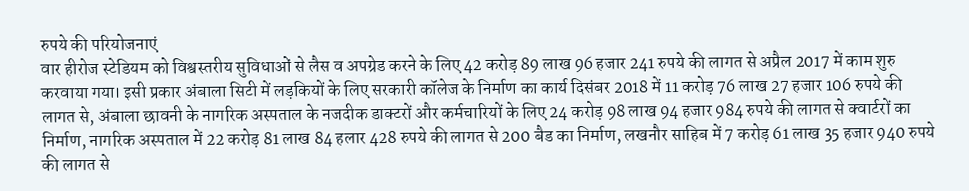रुपये की परियोजनाएं
वार हीरोज स्टेडियम को विश्वस्तरीय सुविधाओं से लैस व अपग्रेड करने के लिए 42 करोड़ 89 लाख 96 हजार 241 रुपये की लागत से अप्रैल 2017 में काम शुरु करवाया गया। इसी प्रकार अंबाला सिटी में लड़कियों के लिए सरकारी कॉलेज के निर्माण का कार्य दिसंबर 2018 में 11 करोड़ 76 लाख 27 हजार 106 रुपये की लागत से, अंबाला छावनी के नागरिक अस्पताल के नजदीक डाक्टरों और कर्मचारियों के लिए 24 करोड़ 98 लाख 94 हजार 984 रुपये की लागत से क्वार्टरों का निर्माण, नागरिक अस्पताल में 22 करोड़ 81 लाख 84 हलार 428 रुपये की लागत से 200 बैड का निर्माण, लखनौर साहिब में 7 करोड़ 61 लाख 35 हजार 940 रुपये की लागत से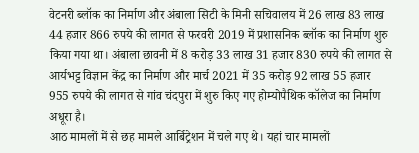वेटनरी ब्लॉक का निर्माण और अंबाला सिटी के मिनी सचिवालय में 26 लाख 83 लाख 44 हजार 866 रुपये की लागत से फरवरी 2019 में प्रशासनिक ब्लॉक का निर्माण शुरु किया गया था। अंबाला छावनी में 8 करोड़ 33 लाख 31 हजार 830 रुपये की लागत से आर्यभट्ट विज्ञान केंद्र का निर्माण और मार्च 2021 में 35 करोड़ 92 लाख 55 हजार 955 रुपये की लागत से गांव चंदपुरा में शुरु किए गए होम्योपैथिक कॉलेज का निर्माण अधूरा है।
आठ मामलों में से छह मामले आर्बिट्रेशन में चले गए थे। यहां चार मामलों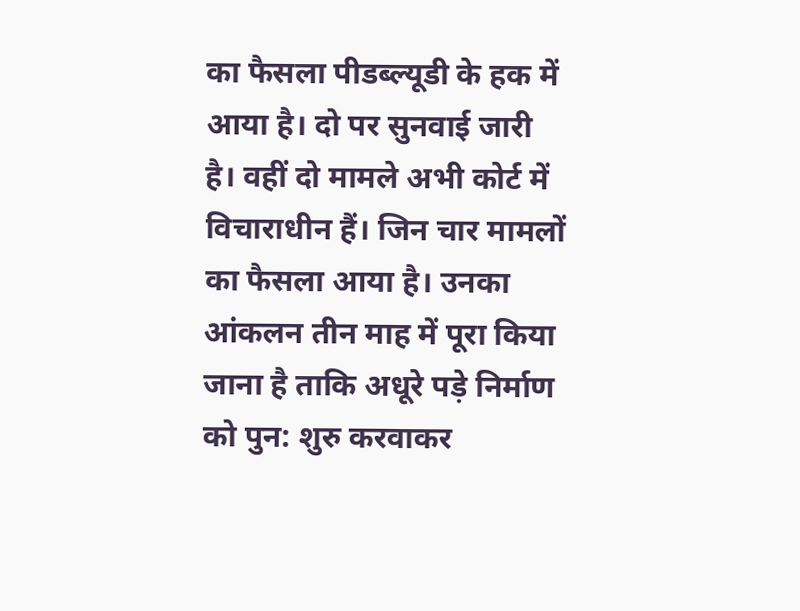का फैसला पीडब्ल्यूडी के हक में आया है। दो पर सुनवाई जारी है। वहीं दो मामले अभी कोर्ट में विचाराधीन हैं। जिन चार मामलों का फैसला आया है। उनका आंकलन तीन माह में पूरा किया जाना है ताकि अधूरे पड़े निर्माण को पुन: शुरु करवाकर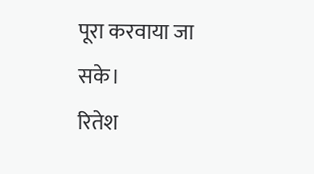पूरा करवाया जा सके।
रितेश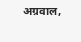अग्रवाल,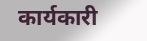कार्यकारी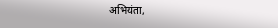अभियंता,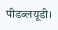पीडब्लयूडी।